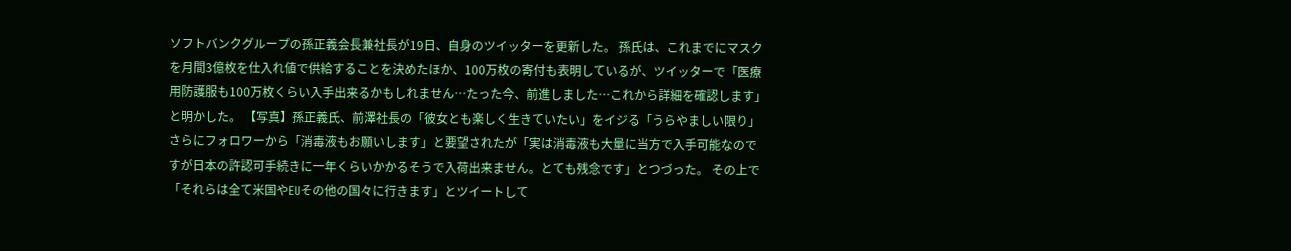ソフトバンクグループの孫正義会長兼社長が19日、自身のツイッターを更新した。 孫氏は、これまでにマスクを月間3億枚を仕入れ値で供給することを決めたほか、100万枚の寄付も表明しているが、ツイッターで「医療用防護服も100万枚くらい入手出来るかもしれません…たった今、前進しました…これから詳細を確認します」と明かした。 【写真】孫正義氏、前澤社長の「彼女とも楽しく生きていたい」をイジる「うらやましい限り」 さらにフォロワーから「消毒液もお願いします」と要望されたが「実は消毒液も大量に当方で入手可能なのですが日本の許認可手続きに一年くらいかかるそうで入荷出来ません。とても残念です」とつづった。 その上で「それらは全て米国やEUその他の国々に行きます」とツイートして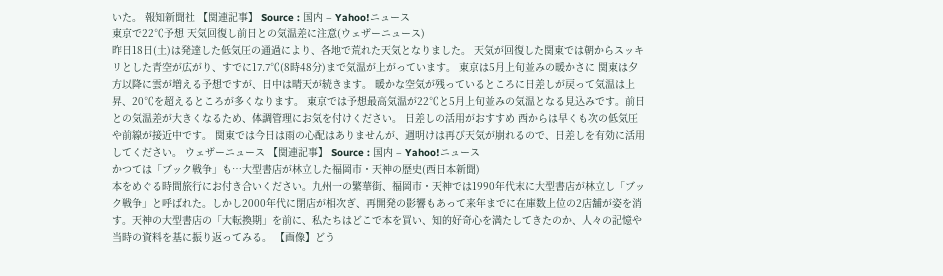いた。 報知新聞社 【関連記事】 Source : 国内 – Yahoo!ニュース
東京で22℃予想 天気回復し前日との気温差に注意(ウェザーニュース)
昨日18日(土)は発達した低気圧の通過により、各地で荒れた天気となりました。 天気が回復した関東では朝からスッキリとした青空が広がり、すでに17.7℃(8時48分)まで気温が上がっています。 東京は5月上旬並みの暖かさに 関東は夕方以降に雲が増える予想ですが、日中は晴天が続きます。 暖かな空気が残っているところに日差しが戻って気温は上昇、20℃を超えるところが多くなります。 東京では予想最高気温が22℃と5月上旬並みの気温となる見込みです。前日との気温差が大きくなるため、体調管理にお気を付けください。 日差しの活用がおすすめ 西からは早くも次の低気圧や前線が接近中です。 関東では今日は雨の心配はありませんが、週明けは再び天気が崩れるので、日差しを有効に活用してください。 ウェザーニュース 【関連記事】 Source : 国内 – Yahoo!ニュース
かつては「ブック戦争」も…大型書店が林立した福岡市・天神の歴史(西日本新聞)
本をめぐる時間旅行にお付き合いください。九州一の繁華街、福岡市・天神では1990年代末に大型書店が林立し「ブック戦争」と呼ばれた。しかし2000年代に閉店が相次ぎ、再開発の影響もあって来年までに在庫数上位の2店舗が姿を消す。天神の大型書店の「大転換期」を前に、私たちはどこで本を買い、知的好奇心を満たしてきたのか、人々の記憶や当時の資料を基に振り返ってみる。 【画像】どう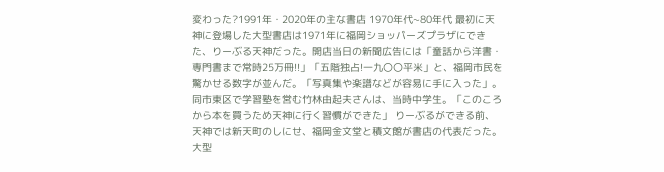変わった?1991年・2020年の主な書店 1970年代~80年代 最初に天神に登場した大型書店は1971年に福岡ショッパーズプラザにできた、りーぶる天神だった。開店当日の新聞広告には「童話から洋書・専門書まで常時25万冊!!」「五階独占!一九〇〇平米」と、福岡市民を驚かせる数字が並んだ。「写真集や楽譜などが容易に手に入った」。同市東区で学習塾を営む竹林由起夫さんは、当時中学生。「このころから本を買うため天神に行く習慣ができた」 りーぶるができる前、天神では新天町のしにせ、福岡金文堂と積文館が書店の代表だった。大型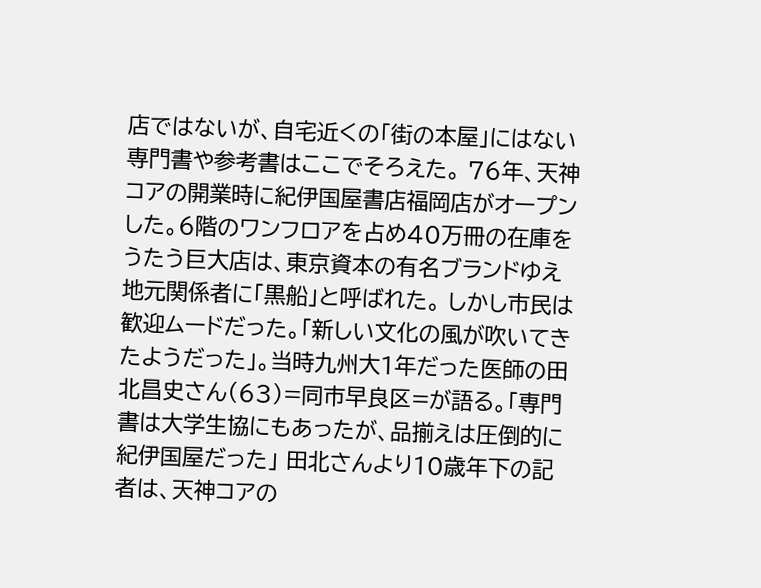店ではないが、自宅近くの「街の本屋」にはない専門書や参考書はここでそろえた。 76年、天神コアの開業時に紀伊国屋書店福岡店がオープンした。6階のワンフロアを占め40万冊の在庫をうたう巨大店は、東京資本の有名ブランドゆえ地元関係者に「黒船」と呼ばれた。 しかし市民は歓迎ムードだった。「新しい文化の風が吹いてきたようだった」。当時九州大1年だった医師の田北昌史さん(63)=同市早良区=が語る。「専門書は大学生協にもあったが、品揃えは圧倒的に紀伊国屋だった」 田北さんより10歳年下の記者は、天神コアの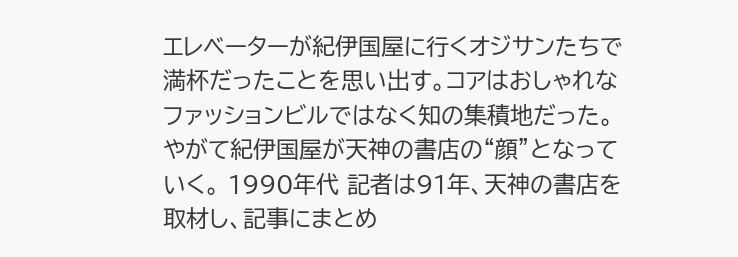エレベーターが紀伊国屋に行くオジサンたちで満杯だったことを思い出す。コアはおしゃれなファッションビルではなく知の集積地だった。やがて紀伊国屋が天神の書店の“顔”となっていく。 1990年代 記者は91年、天神の書店を取材し、記事にまとめ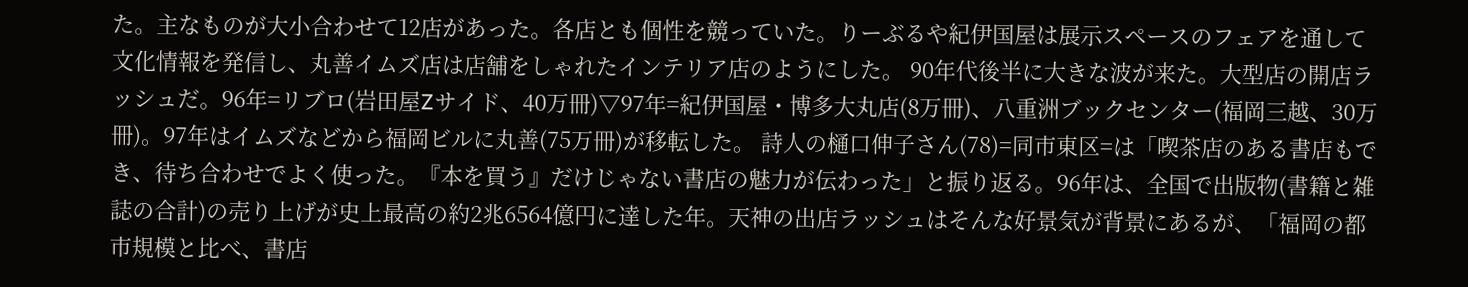た。主なものが大小合わせて12店があった。各店とも個性を競っていた。りーぶるや紀伊国屋は展示スペースのフェアを通して文化情報を発信し、丸善イムズ店は店舗をしゃれたインテリア店のようにした。 90年代後半に大きな波が来た。大型店の開店ラッシュだ。96年=リブロ(岩田屋Zサイド、40万冊)▽97年=紀伊国屋・博多大丸店(8万冊)、八重洲ブックセンター(福岡三越、30万冊)。97年はイムズなどから福岡ビルに丸善(75万冊)が移転した。 詩人の樋口伸子さん(78)=同市東区=は「喫茶店のある書店もでき、待ち合わせでよく使った。『本を買う』だけじゃない書店の魅力が伝わった」と振り返る。96年は、全国で出版物(書籍と雑誌の合計)の売り上げが史上最高の約2兆6564億円に達した年。天神の出店ラッシュはそんな好景気が背景にあるが、「福岡の都市規模と比べ、書店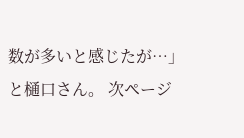数が多いと感じたが…」と樋口さん。 次ページ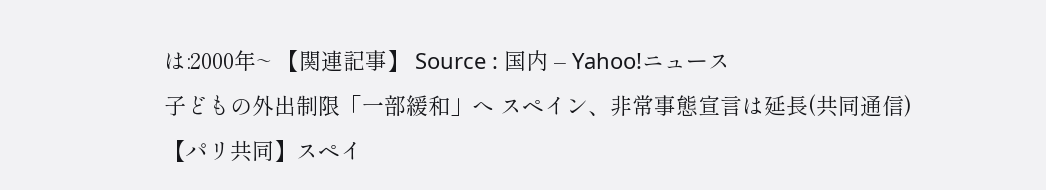は:2000年~ 【関連記事】 Source : 国内 – Yahoo!ニュース
子どもの外出制限「一部緩和」へ スペイン、非常事態宣言は延長(共同通信)
【パリ共同】スペイ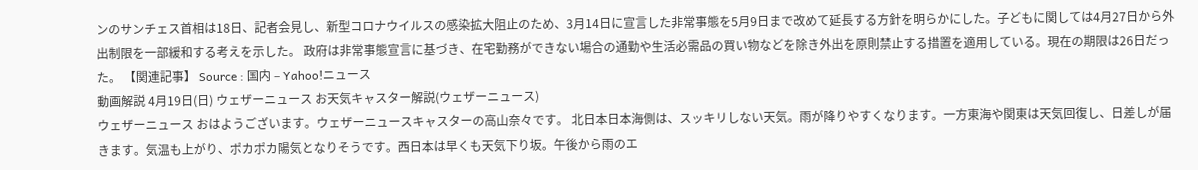ンのサンチェス首相は18日、記者会見し、新型コロナウイルスの感染拡大阻止のため、3月14日に宣言した非常事態を5月9日まで改めて延長する方針を明らかにした。子どもに関しては4月27日から外出制限を一部緩和する考えを示した。 政府は非常事態宣言に基づき、在宅勤務ができない場合の通勤や生活必需品の買い物などを除き外出を原則禁止する措置を適用している。現在の期限は26日だった。 【関連記事】 Source : 国内 – Yahoo!ニュース
動画解説 4月19日(日) ウェザーニュース お天気キャスター解説(ウェザーニュース)
ウェザーニュース おはようございます。ウェザーニュースキャスターの高山奈々です。 北日本日本海側は、スッキリしない天気。雨が降りやすくなります。一方東海や関東は天気回復し、日差しが届きます。気温も上がり、ポカポカ陽気となりそうです。西日本は早くも天気下り坂。午後から雨のエ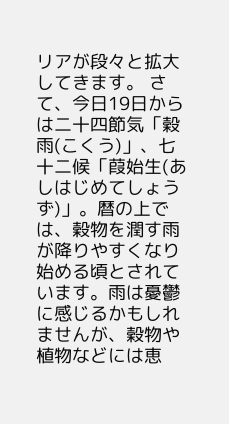リアが段々と拡大してきます。 さて、今日19日からは二十四節気「穀雨(こくう)」、七十二候「葭始生(あしはじめてしょうず)」。暦の上では、穀物を潤す雨が降りやすくなり始める頃とされています。雨は憂鬱に感じるかもしれませんが、穀物や植物などには恵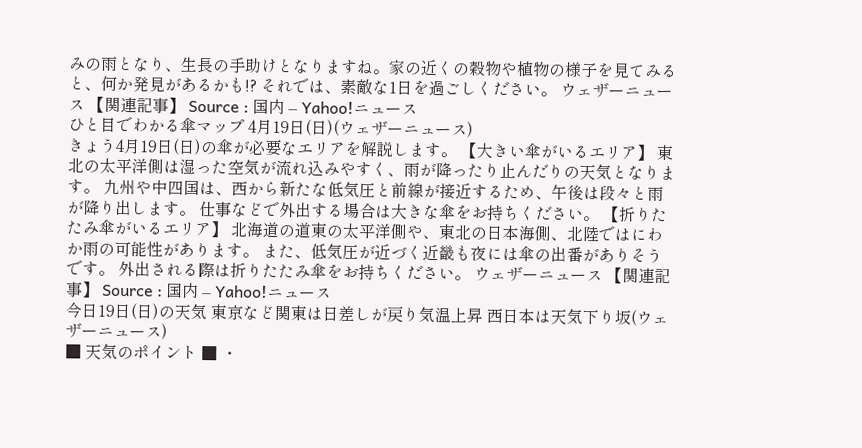みの雨となり、生長の手助けとなりますね。家の近くの穀物や植物の様子を見てみると、何か発見があるかも!? それでは、素敵な1日を過ごしください。 ウェザーニュース 【関連記事】 Source : 国内 – Yahoo!ニュース
ひと目でわかる傘マップ 4月19日(日)(ウェザーニュース)
きょう4月19日(日)の傘が必要なエリアを解説します。 【大きい傘がいるエリア】 東北の太平洋側は湿った空気が流れ込みやすく、雨が降ったり止んだりの天気となります。 九州や中四国は、西から新たな低気圧と前線が接近するため、午後は段々と雨が降り出します。 仕事などで外出する場合は大きな傘をお持ちください。 【折りたたみ傘がいるエリア】 北海道の道東の太平洋側や、東北の日本海側、北陸ではにわか雨の可能性があります。 また、低気圧が近づく近畿も夜には傘の出番がありそうです。 外出される際は折りたたみ傘をお持ちください。 ウェザーニュース 【関連記事】 Source : 国内 – Yahoo!ニュース
今日19日(日)の天気 東京など関東は日差しが戻り気温上昇 西日本は天気下り坂(ウェザーニュース)
■ 天気のポイント ■ ・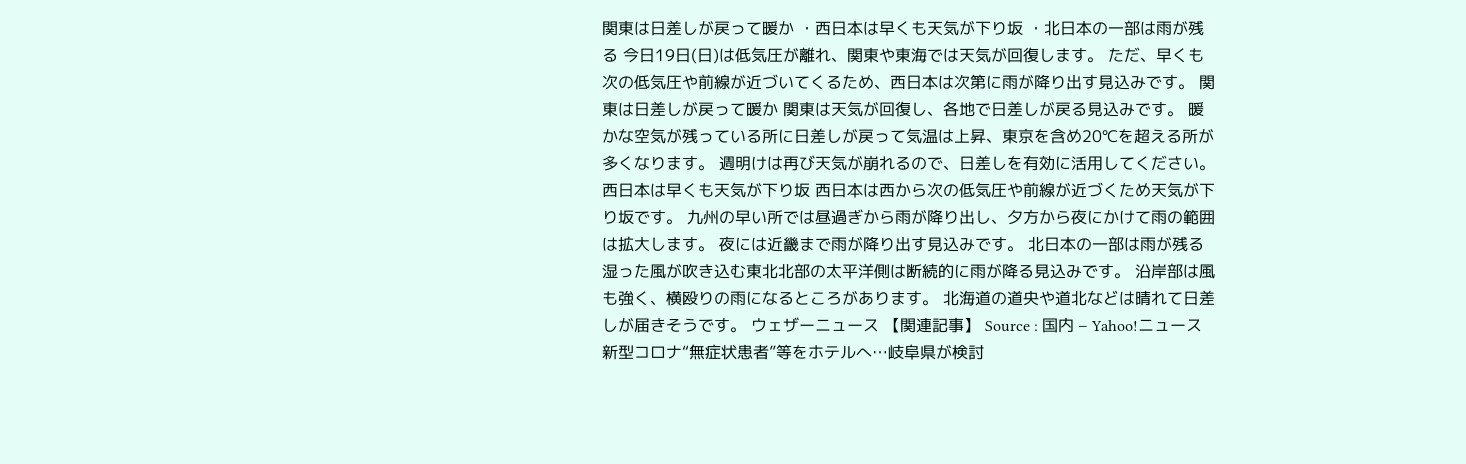関東は日差しが戻って暖か ・西日本は早くも天気が下り坂 ・北日本の一部は雨が残る 今日19日(日)は低気圧が離れ、関東や東海では天気が回復します。 ただ、早くも次の低気圧や前線が近づいてくるため、西日本は次第に雨が降り出す見込みです。 関東は日差しが戻って暖か 関東は天気が回復し、各地で日差しが戻る見込みです。 暖かな空気が残っている所に日差しが戻って気温は上昇、東京を含め20℃を超える所が多くなります。 週明けは再び天気が崩れるので、日差しを有効に活用してください。 西日本は早くも天気が下り坂 西日本は西から次の低気圧や前線が近づくため天気が下り坂です。 九州の早い所では昼過ぎから雨が降り出し、夕方から夜にかけて雨の範囲は拡大します。 夜には近畿まで雨が降り出す見込みです。 北日本の一部は雨が残る 湿った風が吹き込む東北北部の太平洋側は断続的に雨が降る見込みです。 沿岸部は風も強く、横殴りの雨になるところがあります。 北海道の道央や道北などは晴れて日差しが届きそうです。 ウェザーニュース 【関連記事】 Source : 国内 – Yahoo!ニュース
新型コロナ“無症状患者”等をホテルへ…岐阜県が検討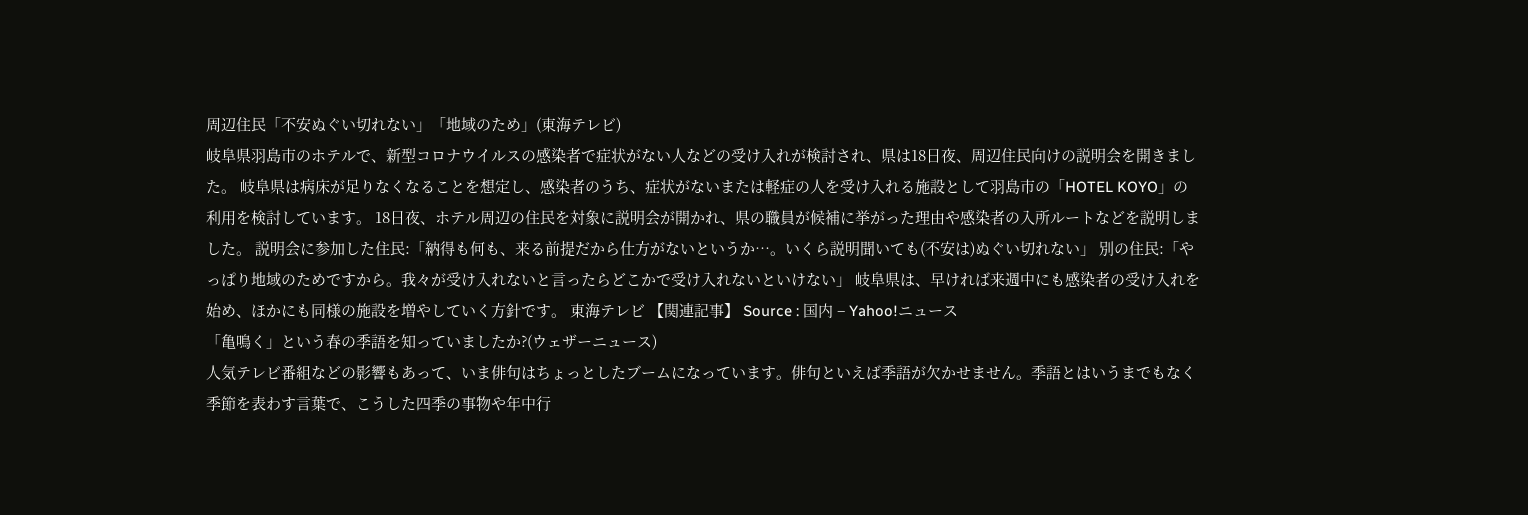周辺住民「不安ぬぐい切れない」「地域のため」(東海テレビ)
岐阜県羽島市のホテルで、新型コロナウイルスの感染者で症状がない人などの受け入れが検討され、県は18日夜、周辺住民向けの説明会を開きました。 岐阜県は病床が足りなくなることを想定し、感染者のうち、症状がないまたは軽症の人を受け入れる施設として羽島市の「HOTEL KOYO」の利用を検討しています。 18日夜、ホテル周辺の住民を対象に説明会が開かれ、県の職員が候補に挙がった理由や感染者の入所ルートなどを説明しました。 説明会に参加した住民:「納得も何も、来る前提だから仕方がないというか…。いくら説明聞いても(不安は)ぬぐい切れない」 別の住民:「やっぱり地域のためですから。我々が受け入れないと言ったらどこかで受け入れないといけない」 岐阜県は、早ければ来週中にも感染者の受け入れを始め、ほかにも同様の施設を増やしていく方針です。 東海テレビ 【関連記事】 Source : 国内 – Yahoo!ニュース
「亀鳴く」という春の季語を知っていましたか?(ウェザーニュース)
人気テレビ番組などの影響もあって、いま俳句はちょっとしたブームになっています。俳句といえば季語が欠かせません。季語とはいうまでもなく季節を表わす言葉で、こうした四季の事物や年中行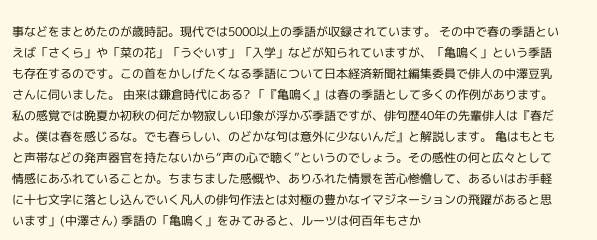事などをまとめたのが歳時記。現代では5000以上の季語が収録されています。 その中で春の季語といえば「さくら」や「菜の花」「うぐいす」「入学」などが知られていますが、「亀鳴く」という季語も存在するのです。この首をかしげたくなる季語について日本経済新聞社編集委員で俳人の中澤豆乳さんに伺いました。 由来は鎌倉時代にある? 「『亀鳴く』は春の季語として多くの作例があります。私の感覚では晩夏か初秋の何だか物寂しい印象が浮かぶ季語ですが、俳句歴40年の先輩俳人は『春だよ。僕は春を感じるな。でも春らしい、のどかな句は意外に少ないんだ』と解説します。 亀はもともと声帯などの発声器官を持たないから“声の心で聴く”というのでしょう。その感性の何と広々として情感にあふれていることか。ちまちました感慨や、ありふれた情景を苦心惨憺して、あるいはお手軽に十七文字に落とし込んでいく凡人の俳句作法とは対極の豊かなイマジネーションの飛躍があると思います」(中澤さん) 季語の「亀鳴く」をみてみると、ルーツは何百年もさか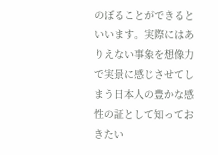のぼることができるといいます。実際にはありえない事象を想像力で実景に感じさせてしまう日本人の豊かな感性の証として知っておきたい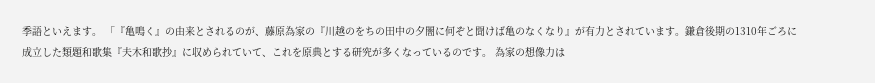季語といえます。 「『亀鳴く』の由来とされるのが、藤原為家の『川越のをちの田中の夕闇に何ぞと聞けば亀のなくなり』が有力とされています。鎌倉後期の1310年ごろに成立した類題和歌集『夫木和歌抄』に収められていて、これを原典とする研究が多くなっているのです。 為家の想像力は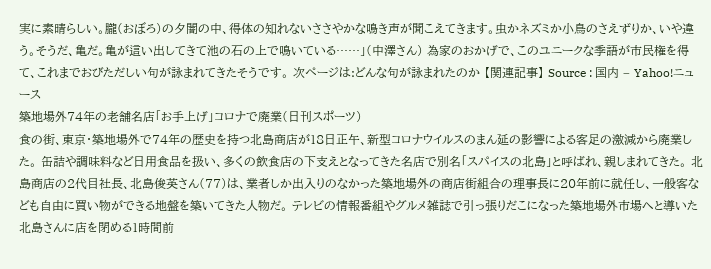実に素晴らしい。朧(おぼろ)の夕闇の中、得体の知れないささやかな鳴き声が聞こえてきます。虫かネズミか小鳥のさえずりか、いや違う。そうだ、亀だ。亀が這い出してきて池の石の上で鳴いている……」(中澤さん) 為家のおかげで、このユニークな季語が市民権を得て、これまでおびただしい句が詠まれてきたそうです。 次ページは:どんな句が詠まれたのか 【関連記事】 Source : 国内 – Yahoo!ニュース
築地場外74年の老舗名店「お手上げ」コロナで廃業(日刊スポーツ)
食の街、東京・築地場外で74年の歴史を持つ北島商店が18日正午、新型コロナウイルスのまん延の影響による客足の激減から廃業した。 缶詰や調味料など日用食品を扱い、多くの飲食店の下支えとなってきた名店で別名「スパイスの北島」と呼ばれ、親しまれてきた。 北島商店の2代目社長、北島俊英さん(77)は、業者しか出入りのなかった築地場外の商店街組合の理事長に20年前に就任し、一般客なども自由に買い物ができる地盤を築いてきた人物だ。 テレビの情報番組やグルメ雑誌で引っ張りだこになった築地場外市場へと導いた北島さんに店を閉める1時間前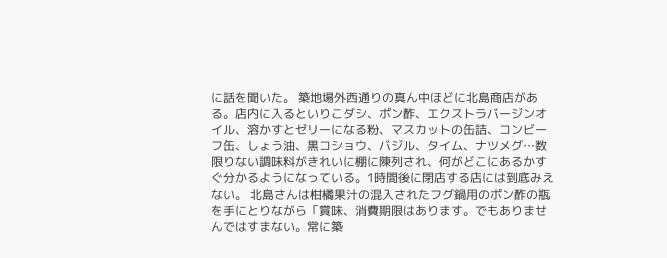に話を聞いた。 築地場外西通りの真ん中ほどに北島商店がある。店内に入るといりこダシ、ポン酢、エクストラバージンオイル、溶かすとゼリーになる粉、マスカットの缶詰、コンビーフ缶、しょう油、黒コショウ、バジル、タイム、ナツメグ…数限りない調味料がきれいに棚に陳列され、何がどこにあるかすぐ分かるようになっている。1時間後に閉店する店には到底みえない。 北島さんは柑橘果汁の混入されたフグ鍋用のポン酢の瓶を手にとりながら「賞味、消費期限はあります。でもありませんではすまない。常に築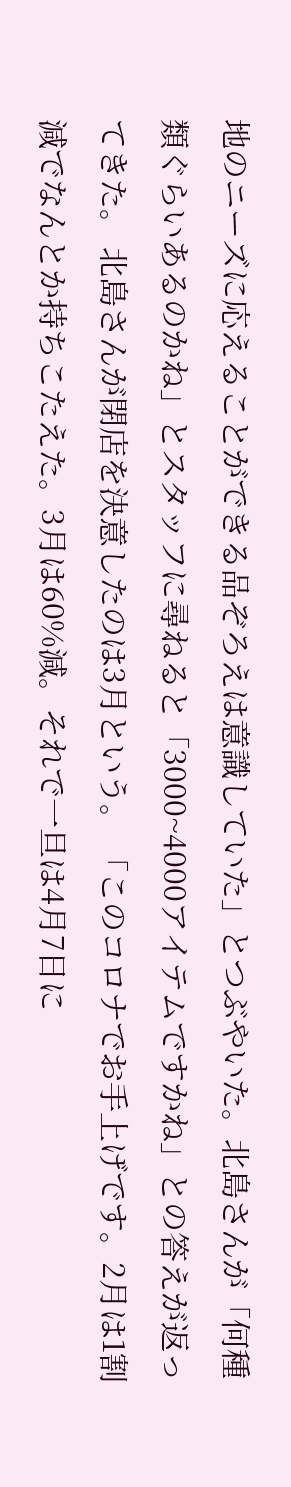地のニーズに応えることができる品ぞろえは意識していた」とつぶやいた。北島さんが「何種類ぐらいあるのかね」とスタッフに尋ねると「3000~4000アイテムですかね」との答えが返ってきた。 北島さんが閉店を決意したのは3月という。 「このコロナでお手上げです。2月は1割減でなんとか持ちこたえた。3月は60%減。それで一旦は4月7日に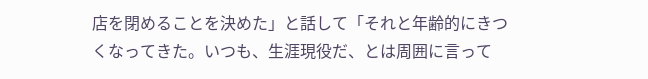店を閉めることを決めた」と話して「それと年齢的にきつくなってきた。いつも、生涯現役だ、とは周囲に言って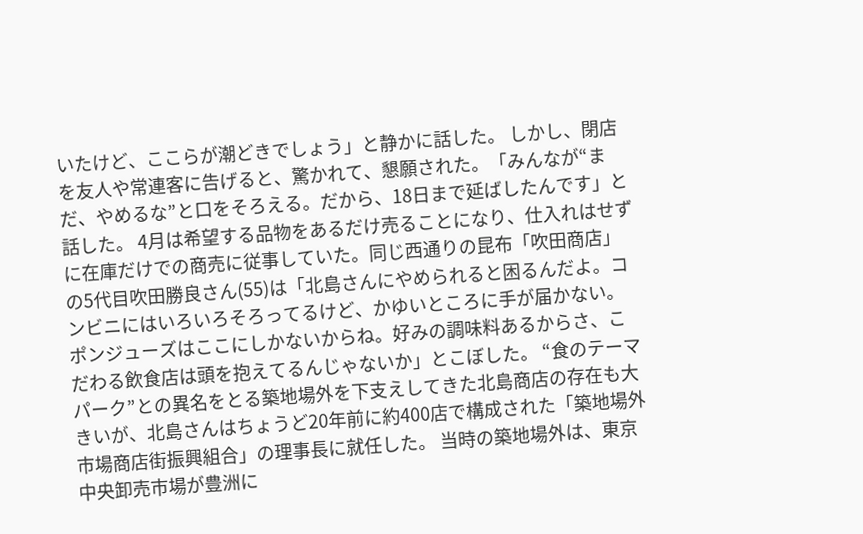いたけど、ここらが潮どきでしょう」と静かに話した。 しかし、閉店を友人や常連客に告げると、驚かれて、懇願された。「みんなが“まだ、やめるな”と口をそろえる。だから、18日まで延ばしたんです」と話した。 4月は希望する品物をあるだけ売ることになり、仕入れはせずに在庫だけでの商売に従事していた。同じ西通りの昆布「吹田商店」の5代目吹田勝良さん(55)は「北島さんにやめられると困るんだよ。コンビニにはいろいろそろってるけど、かゆいところに手が届かない。ポンジューズはここにしかないからね。好みの調味料あるからさ、こだわる飲食店は頭を抱えてるんじゃないか」とこぼした。 “食のテーマパーク”との異名をとる築地場外を下支えしてきた北島商店の存在も大きいが、北島さんはちょうど20年前に約400店で構成された「築地場外市場商店街振興組合」の理事長に就任した。 当時の築地場外は、東京中央卸売市場が豊洲に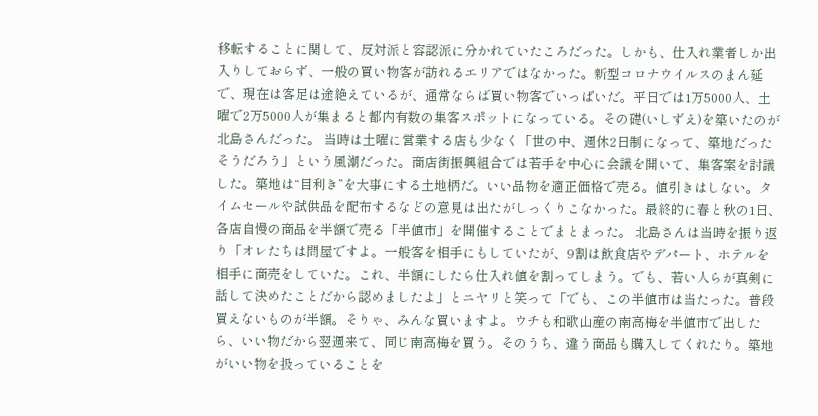移転することに関して、反対派と容認派に分かれていたころだった。しかも、仕入れ業者しか出入りしておらず、一般の買い物客が訪れるエリアではなかった。新型コロナウイルスのまん延で、現在は客足は途絶えているが、通常ならば買い物客でいっぱいだ。平日では1万5000人、土曜で2万5000人が集まると都内有数の集客スポットになっている。その礎(いしずえ)を築いたのが北島さんだった。 当時は土曜に営業する店も少なく「世の中、週休2日制になって、築地だったそうだろう」という風潮だった。商店街振興組合では若手を中心に会議を開いて、集客案を討議した。築地は“目利き”を大事にする土地柄だ。いい品物を適正価格で売る。値引きはしない。タイムセールや試供品を配布するなどの意見は出たがしっくりこなかった。最終的に春と秋の1日、各店自慢の商品を半額で売る「半値市」を開催することでまとまった。 北島さんは当時を振り返り「オレたちは問屋ですよ。一般客を相手にもしていたが、9割は飲食店やデパート、ホテルを相手に商売をしていた。これ、半額にしたら仕入れ値を割ってしまう。でも、若い人らが真剣に話して決めたことだから認めましたよ」とニヤリと笑って「でも、この半値市は当たった。普段買えないものが半額。そりゃ、みんな買いますよ。ウチも和歌山産の南高梅を半値市で出したら、いい物だから翌週来て、同じ南高梅を買う。そのうち、違う商品も購入してくれたり。築地がいい物を扱っていることを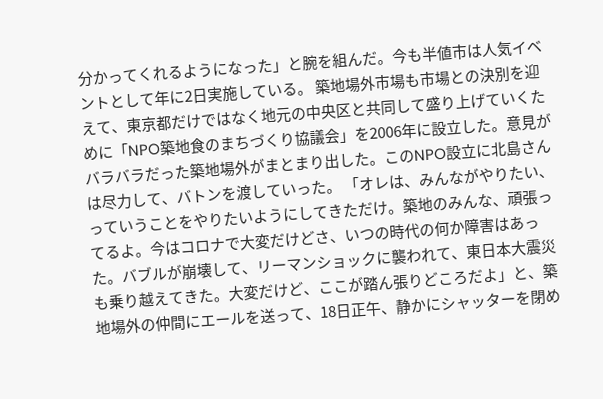分かってくれるようになった」と腕を組んだ。今も半値市は人気イベントとして年に2日実施している。 築地場外市場も市場との決別を迎えて、東京都だけではなく地元の中央区と共同して盛り上げていくために「NPO築地食のまちづくり協議会」を2006年に設立した。意見がバラバラだった築地場外がまとまり出した。このNPO設立に北島さんは尽力して、バトンを渡していった。 「オレは、みんながやりたい、っていうことをやりたいようにしてきただけ。築地のみんな、頑張ってるよ。今はコロナで大変だけどさ、いつの時代の何か障害はあった。バブルが崩壊して、リーマンショックに襲われて、東日本大震災も乗り越えてきた。大変だけど、ここが踏ん張りどころだよ」と、築地場外の仲間にエールを送って、18日正午、静かにシャッターを閉め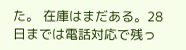た。 在庫はまだある。28日までは電話対応で残っ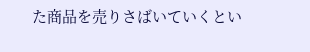た商品を売りさばいていくとい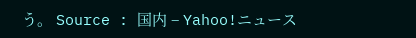う。 Source : 国内 – Yahoo!ニュース